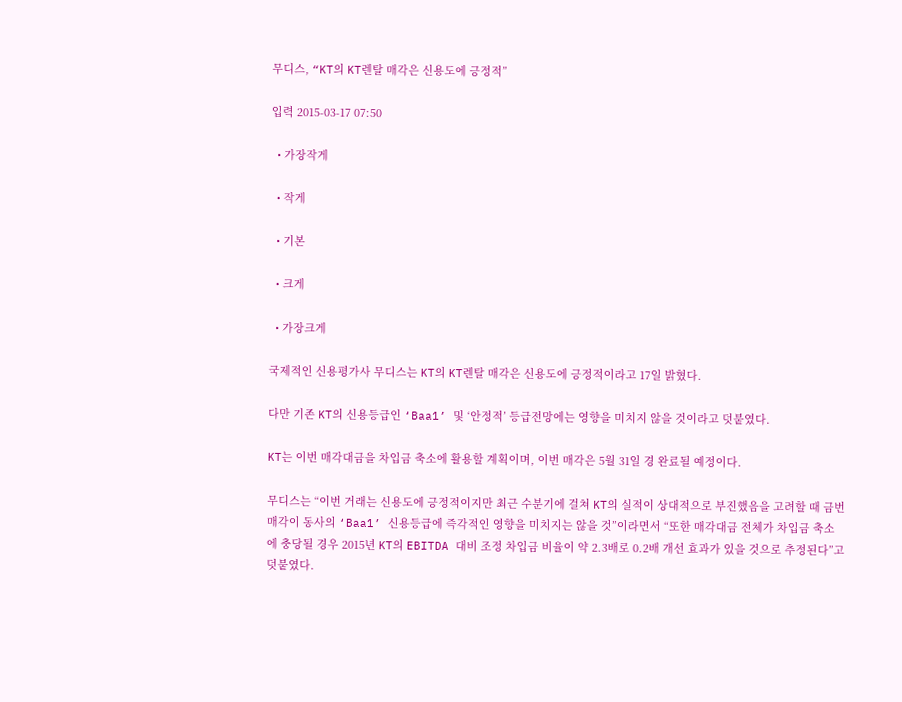무디스, “KT의 KT렌탈 매각은 신용도에 긍정적”

입력 2015-03-17 07:50

  • 가장작게

  • 작게

  • 기본

  • 크게

  • 가장크게

국제적인 신용평가사 무디스는 KT의 KT렌탈 매각은 신용도에 긍정적이라고 17일 밝혔다.

다만 기존 KT의 신용등급인 ‘Baa1’ 및 ‘안정적’ 등급전망에는 영향을 미치지 않을 것이라고 덧붙였다.

KT는 이번 매각대금을 차입금 축소에 활용할 계획이며, 이번 매각은 5월 31일 경 완료될 예정이다.

무디스는 “이번 거래는 신용도에 긍정적이지만 최근 수분기에 걸쳐 KT의 실적이 상대적으로 부진했음을 고려할 때 금번 매각이 동사의 ‘Baa1’ 신용등급에 즉각적인 영향을 미치지는 않을 것”이라면서 “또한 매각대금 전체가 차입금 축소에 충당될 경우 2015년 KT의 EBITDA 대비 조정 차입금 비율이 약 2.3배로 0.2배 개선 효과가 있을 것으로 추정된다”고 덧붙였다.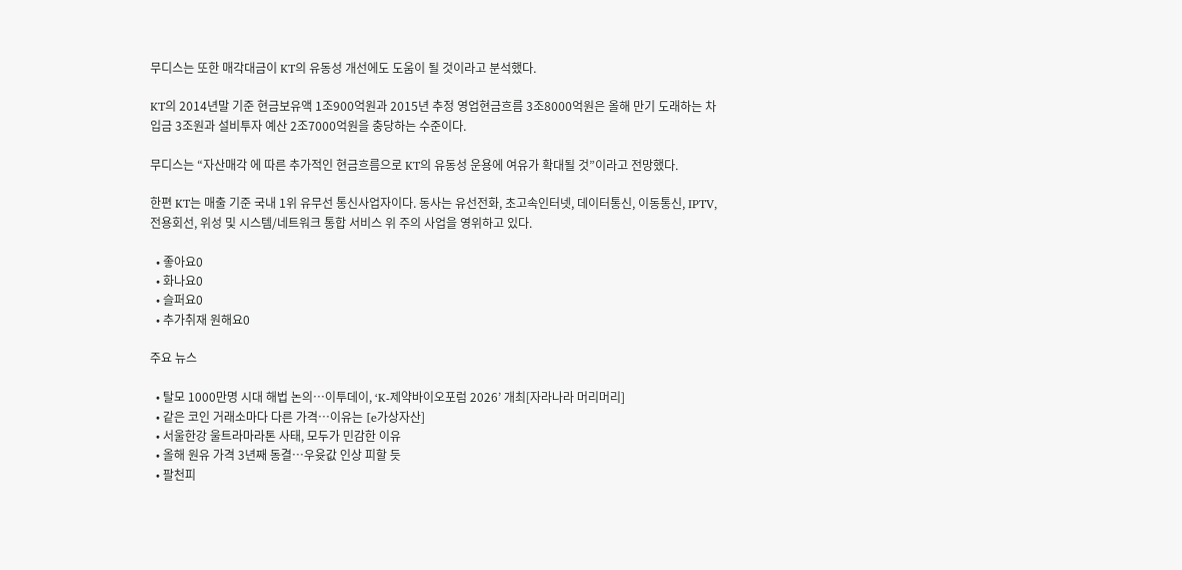무디스는 또한 매각대금이 KT의 유동성 개선에도 도움이 될 것이라고 분석했다.

KT의 2014년말 기준 현금보유액 1조900억원과 2015년 추정 영업현금흐름 3조8000억원은 올해 만기 도래하는 차입금 3조원과 설비투자 예산 2조7000억원을 충당하는 수준이다.

무디스는 “자산매각 에 따른 추가적인 현금흐름으로 KT의 유동성 운용에 여유가 확대될 것”이라고 전망했다.

한편 KT는 매출 기준 국내 1위 유무선 통신사업자이다. 동사는 유선전화, 초고속인터넷, 데이터통신, 이동통신, IPTV, 전용회선, 위성 및 시스템/네트워크 통합 서비스 위 주의 사업을 영위하고 있다.

  • 좋아요0
  • 화나요0
  • 슬퍼요0
  • 추가취재 원해요0

주요 뉴스

  • 탈모 1000만명 시대 해법 논의…이투데이, ‘K-제약바이오포럼 2026’ 개최[자라나라 머리머리]
  • 같은 코인 거래소마다 다른 가격…이유는 [e가상자산]
  • 서울한강 울트라마라톤 사태, 모두가 민감한 이유
  • 올해 원유 가격 3년째 동결⋯우윳값 인상 피할 듯
  • 팔천피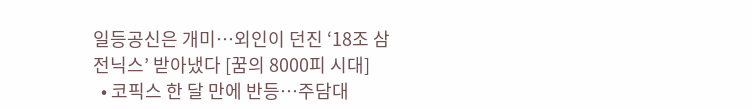일등공신은 개미⋯외인이 던진 ‘18조 삼전닉스’ 받아냈다 [꿈의 8000피 시대]
  • 코픽스 한 달 만에 반등⋯주담대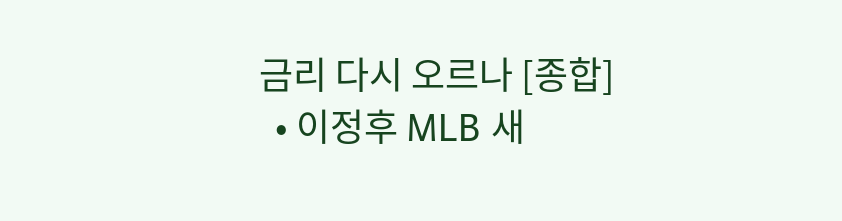금리 다시 오르나 [종합]
  • 이정후 MLB 새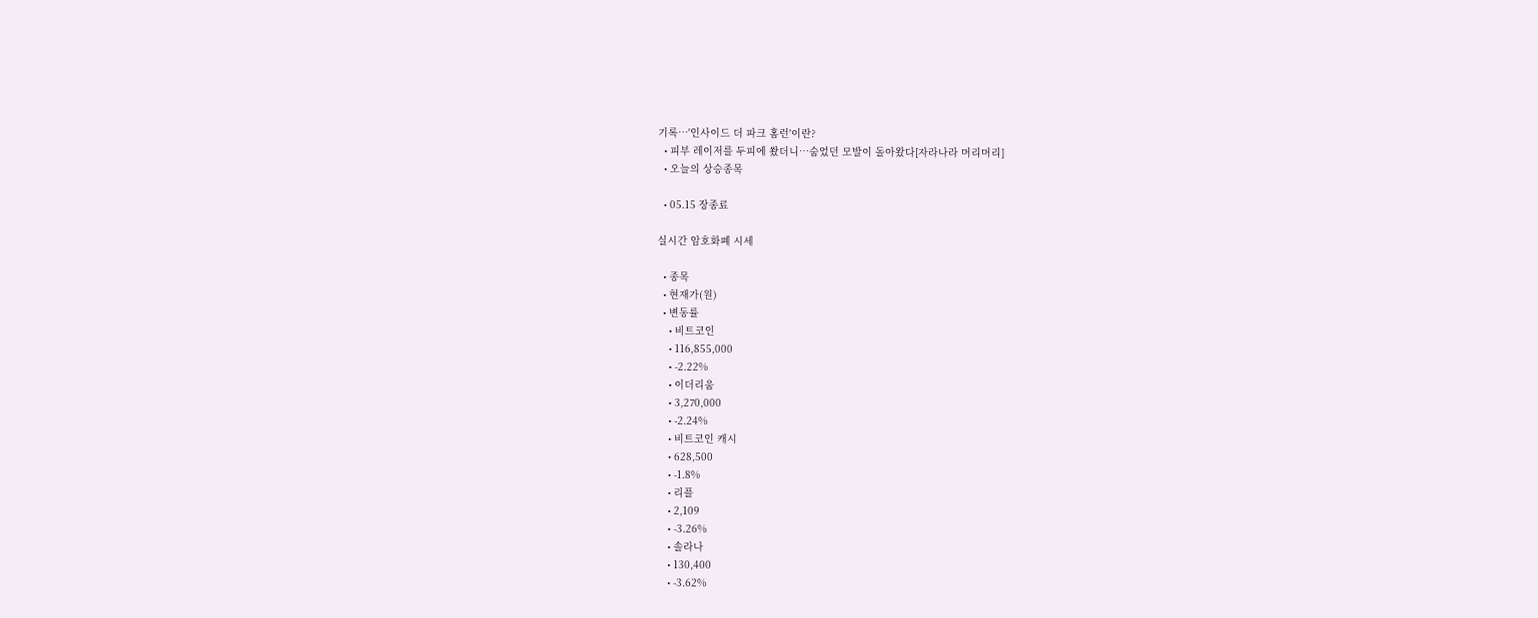기록…'인사이드 더 파크 홈런'이란?
  • 피부 레이저를 두피에 쐈더니…숨었던 모발이 돌아왔다[자라나라 머리머리]
  • 오늘의 상승종목

  • 05.15 장종료

실시간 암호화폐 시세

  • 종목
  • 현재가(원)
  • 변동률
    • 비트코인
    • 116,855,000
    • -2.22%
    • 이더리움
    • 3,270,000
    • -2.24%
    • 비트코인 캐시
    • 628,500
    • -1.8%
    • 리플
    • 2,109
    • -3.26%
    • 솔라나
    • 130,400
    • -3.62%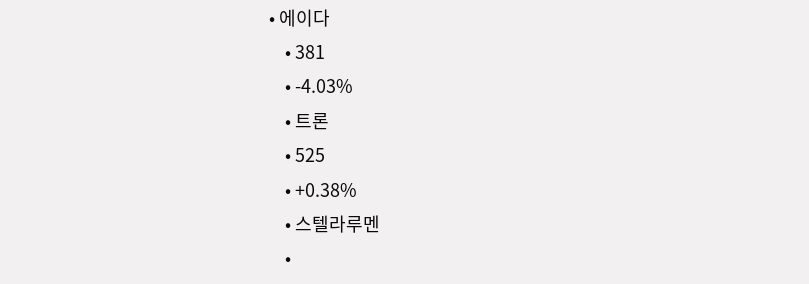• 에이다
    • 381
    • -4.03%
    • 트론
    • 525
    • +0.38%
    • 스텔라루멘
    •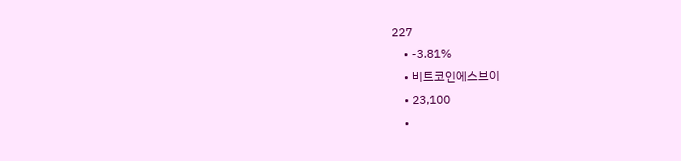227
    • -3.81%
    • 비트코인에스브이
    • 23,100
    •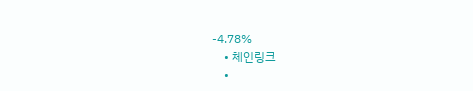-4.78%
    • 체인링크
    •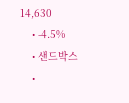14,630
    • -4.5%
    • 샌드박스
    •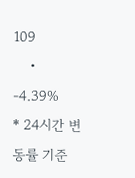109
    • -4.39%
* 24시간 변동률 기준